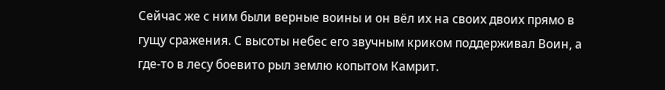Сейчас же с ним были верные воины и он вёл их на своих двоих прямо в гущу сражения. С высоты небес его звучным криком поддерживал Воин, а где-то в лесу боевито рыл землю копытом Камрит.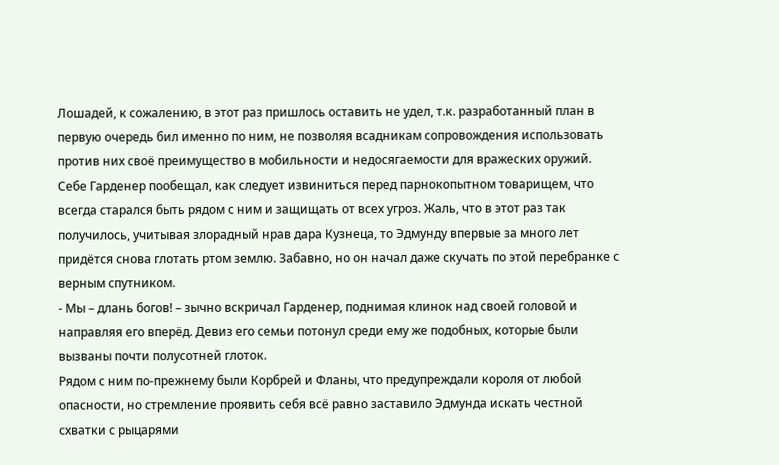Лошадей, к сожалению, в этот раз пришлось оставить не удел, т.к. разработанный план в первую очередь бил именно по ним, не позволяя всадникам сопровождения использовать против них своё преимущество в мобильности и недосягаемости для вражеских оружий. Себе Гарденер пообещал, как следует извиниться перед парнокопытном товарищем, что всегда старался быть рядом с ним и защищать от всех угроз. Жаль, что в этот раз так получилось, учитывая злорадный нрав дара Кузнеца, то Эдмунду впервые за много лет придётся снова глотать ртом землю. Забавно, но он начал даже скучать по этой перебранке с верным спутником.
- Мы – длань богов! – зычно вскричал Гарденер, поднимая клинок над своей головой и направляя его вперёд. Девиз его семьи потонул среди ему же подобных, которые были вызваны почти полусотней глоток.
Рядом с ним по-прежнему были Корбрей и Фланы, что предупреждали короля от любой опасности, но стремление проявить себя всё равно заставило Эдмунда искать честной схватки с рыцарями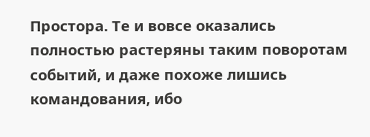Простора. Те и вовсе оказались полностью растеряны таким поворотам событий, и даже похоже лишись командования, ибо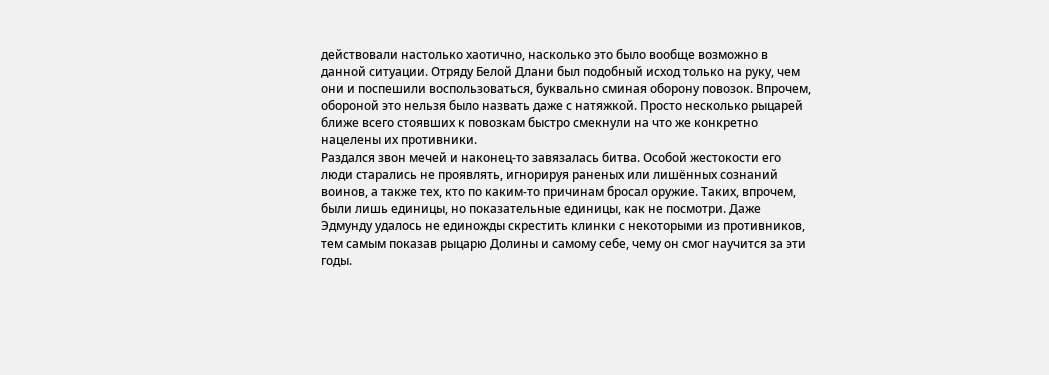действовали настолько хаотично, насколько это было вообще возможно в данной ситуации. Отряду Белой Длани был подобный исход только на руку, чем они и поспешили воспользоваться, буквально сминая оборону повозок. Впрочем, обороной это нельзя было назвать даже с натяжкой. Просто несколько рыцарей ближе всего стоявших к повозкам быстро смекнули на что же конкретно нацелены их противники.
Раздался звон мечей и наконец-то завязалась битва. Особой жестокости его люди старались не проявлять, игнорируя раненых или лишённых сознаний воинов, а также тех, кто по каким-то причинам бросал оружие. Таких, впрочем, были лишь единицы, но показательные единицы, как не посмотри. Даже Эдмунду удалось не единожды скрестить клинки с некоторыми из противников, тем самым показав рыцарю Долины и самому себе, чему он смог научится за эти годы.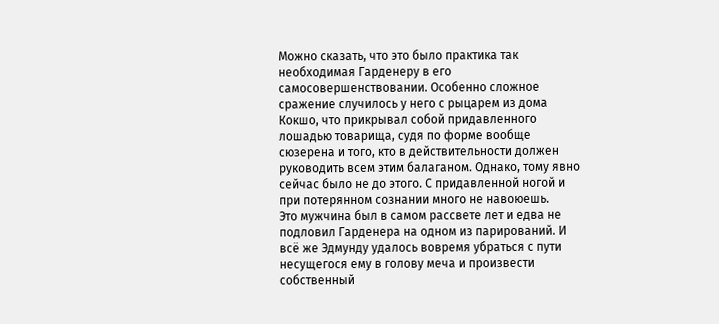Можно сказать, что это было практика так необходимая Гарденеру в его самосовершенствовании. Особенно сложное сражение случилось у него с рыцарем из дома Кокшо, что прикрывал собой придавленного лошадью товарища, судя по форме вообще сюзерена и того, кто в действительности должен руководить всем этим балаганом. Однако, тому явно сейчас было не до этого. С придавленной ногой и при потерянном сознании много не навоюешь.
Это мужчина был в самом рассвете лет и едва не подловил Гарденера на одном из парирований. И всё же Эдмунду удалось вовремя убраться с пути несущегося ему в голову меча и произвести собственный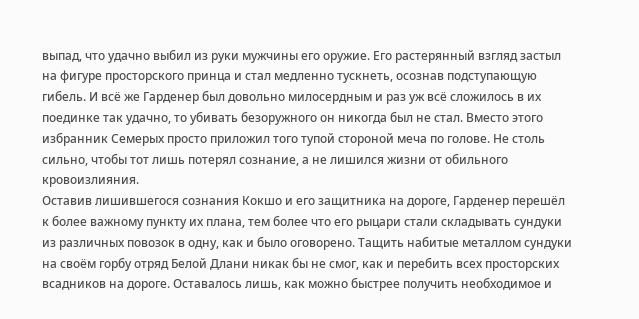выпад, что удачно выбил из руки мужчины его оружие. Его растерянный взгляд застыл на фигуре просторского принца и стал медленно тускнеть, осознав подступающую гибель. И всё же Гарденер был довольно милосердным и раз уж всё сложилось в их поединке так удачно, то убивать безоружного он никогда был не стал. Вместо этого избранник Семерых просто приложил того тупой стороной меча по голове. Не столь сильно, чтобы тот лишь потерял сознание, а не лишился жизни от обильного кровоизлияния.
Оставив лишившегося сознания Кокшо и его защитника на дороге, Гарденер перешёл к более важному пункту их плана, тем более что его рыцари стали складывать сундуки из различных повозок в одну, как и было оговорено. Тащить набитые металлом сундуки на своём горбу отряд Белой Длани никак бы не смог, как и перебить всех просторских всадников на дороге. Оставалось лишь, как можно быстрее получить необходимое и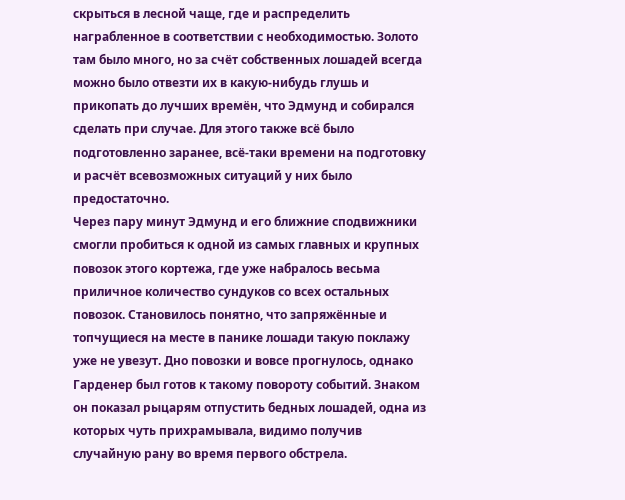скрыться в лесной чаще, где и распределить награбленное в соответствии с необходимостью. Золото там было много, но за счёт собственных лошадей всегда можно было отвезти их в какую-нибудь глушь и прикопать до лучших времён, что Эдмунд и собирался сделать при случае. Для этого также всё было подготовленно заранее, всё-таки времени на подготовку и расчёт всевозможных ситуаций у них было предостаточно.
Через пару минут Эдмунд и его ближние сподвижники смогли пробиться к одной из самых главных и крупных повозок этого кортежа, где уже набралось весьма приличное количество сундуков со всех остальных повозок. Становилось понятно, что запряжённые и топчущиеся на месте в панике лошади такую поклажу уже не увезут. Дно повозки и вовсе прогнулось, однако Гарденер был готов к такому повороту событий. Знаком он показал рыцарям отпустить бедных лошадей, одна из которых чуть прихрамывала, видимо получив случайную рану во время первого обстрела.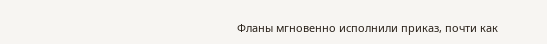Фланы мгновенно исполнили приказ, почти как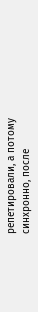репетировали, а потому синхронно, после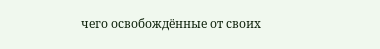чего освобождённые от своих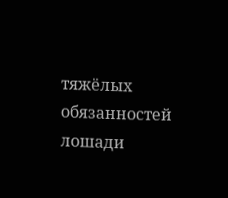тяжёлых обязанностей лошади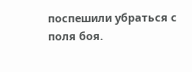поспешили убраться с поля боя.